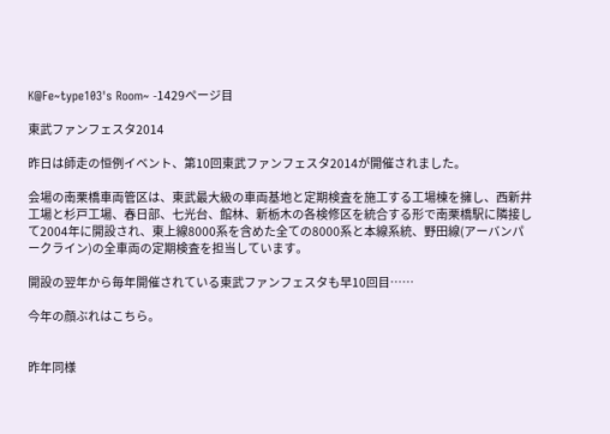K@Fe~type103's Room~ -1429ページ目

東武ファンフェスタ2014

昨日は師走の恒例イベント、第10回東武ファンフェスタ2014が開催されました。

会場の南栗橋車両管区は、東武最大級の車両基地と定期検査を施工する工場棟を擁し、西新井工場と杉戸工場、春日部、七光台、館林、新栃木の各検修区を統合する形で南栗橋駅に隣接して2004年に開設され、東上線8000系を含めた全ての8000系と本線系統、野田線(アーバンパークライン)の全車両の定期検査を担当しています。

開設の翌年から毎年開催されている東武ファンフェスタも早10回目……

今年の顔ぶれはこちら。


昨年同様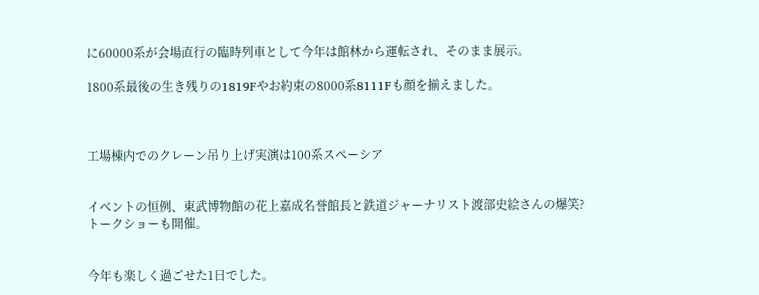に60000系が会場直行の臨時列車として今年は館林から運転され、そのまま展示。

1800系最後の生き残りの1819Fやお約束の8000系8111Fも顔を揃えました。



工場棟内でのクレーン吊り上げ実演は100系スペーシア


イベントの恒例、東武博物館の花上嘉成名誉館長と鉄道ジャーナリスト渡部史絵さんの爆笑?トークショーも開催。


今年も楽しく過ごせた1日でした。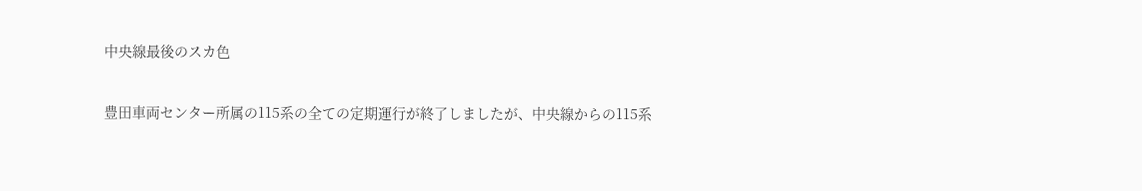中央線最後のスカ色

豊田車両センター所属の115系の全ての定期運行が終了しましたが、中央線からの115系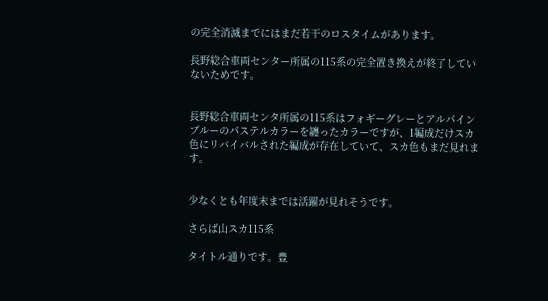の完全消滅までにはまだ若干のロスタイムがあります。

長野総合車両センター所属の115系の完全置き換えが終了していないためです。


長野総合車両センタ所属の115系はフォギーグレーとアルパインブルーのパステルカラーを纏ったカラーですが、1編成だけスカ色にリバイバルされた編成が存在していて、スカ色もまだ見れます。


少なくとも年度末までは活躍が見れそうです。

さらば山スカ115系

タイトル通りです。豊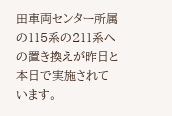田車両センター所属の115系の211系への置き換えが昨日と本日で実施されています。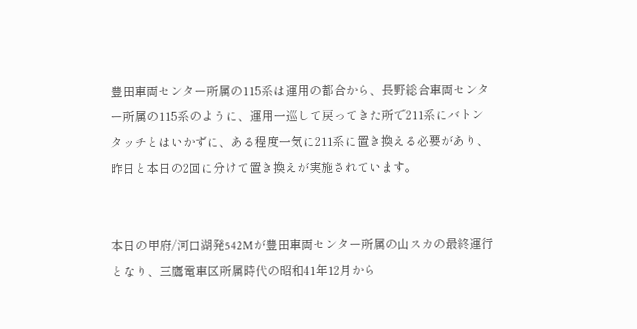豊田車両センター所属の115系は運用の都合から、長野総合車両センター所属の115系のように、運用一巡して戻ってきた所で211系にバトンタッチとはいかずに、ある程度一気に211系に置き換える必要があり、昨日と本日の2回に分けて置き換えが実施されています。


本日の甲府/河口湖発542Mが豊田車両センター所属の山スカの最終運行となり、三鷹電車区所属時代の昭和41年12月から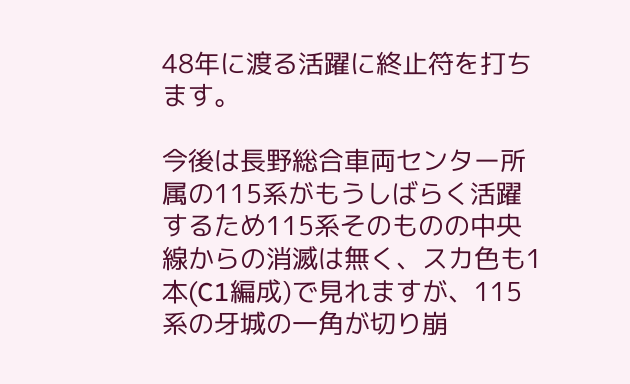48年に渡る活躍に終止符を打ちます。

今後は長野総合車両センター所属の115系がもうしばらく活躍するため115系そのものの中央線からの消滅は無く、スカ色も1本(C1編成)で見れますが、115系の牙城の一角が切り崩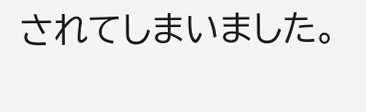されてしまいました。